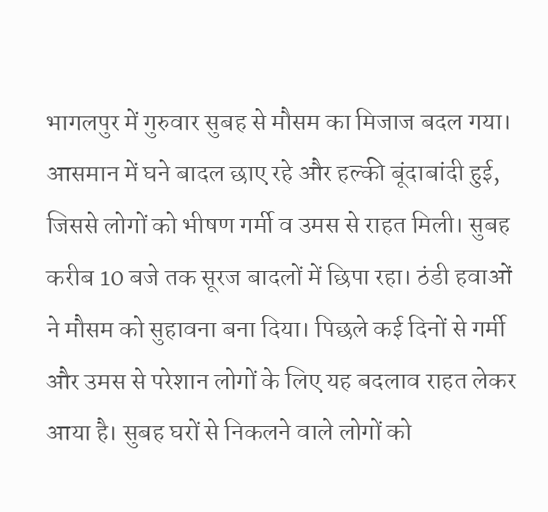भागलपुर में गुरुवार सुबह से मौसम का मिजाज बदल गया। आसमान में घने बादल छाए रहे और हल्की बूंदाबांदी हुई, जिससे लोगों को भीषण गर्मी व उमस से राहत मिली। सुबह करीब 10 बजे तक सूरज बादलों में छिपा रहा। ठंडी हवाओं ने मौसम को सुहावना बना दिया। पिछले कई दिनों से गर्मी और उमस से परेशान लोगों के लिए यह बदलाव राहत लेकर आया है। सुबह घरों से निकलने वाले लोगों को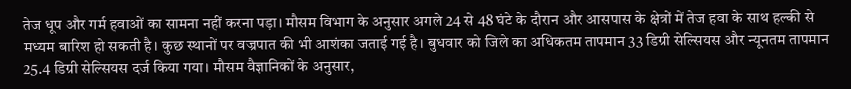तेज धूप और गर्म हवाओं का सामना नहीं करना पड़ा। मौसम विभाग के अनुसार अगले 24 से 48 घंटे के दौरान और आसपास के क्षेत्रों में तेज हवा के साथ हल्की से मध्यम बारिश हो सकती है। कुछ स्थानों पर वज्रपात की भी आशंका जताई गई है। बुधवार को जिले का अधिकतम तापमान 33 डिग्री सेल्सियस और न्यूनतम तापमान 25.4 डिग्री सेल्सियस दर्ज किया गया। मौसम वैज्ञानिकों के अनुसार,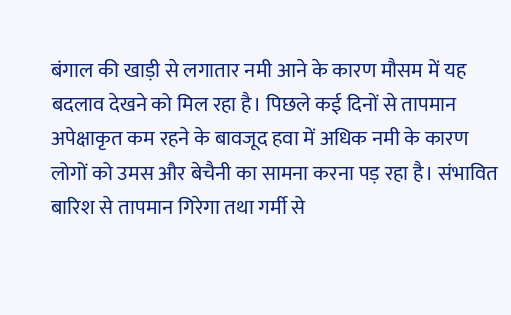बंगाल की खाड़ी से लगातार नमी आने के कारण मौसम में यह बदलाव देखने को मिल रहा है। पिछले कई दिनों से तापमान अपेक्षाकृत कम रहने के बावजूद हवा में अधिक नमी के कारण लोगों को उमस और बेचैनी का सामना करना पड़ रहा है। संभावित बारिश से तापमान गिरेगा तथा गर्मी से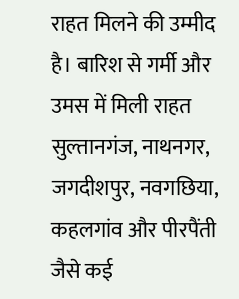राहत मिलने की उम्मीद है। बारिश से गर्मी और उमस में मिली राहत सुल्तानगंज, नाथनगर, जगदीशपुर, नवगछिया, कहलगांव और पीरपैंती जैसे कई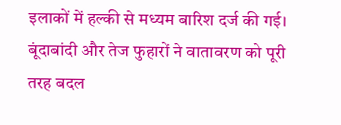इलाकों में हल्की से मध्यम बारिश दर्ज की गई। बूंदाबांदी और तेज फुहारों ने वातावरण को पूरी तरह बदल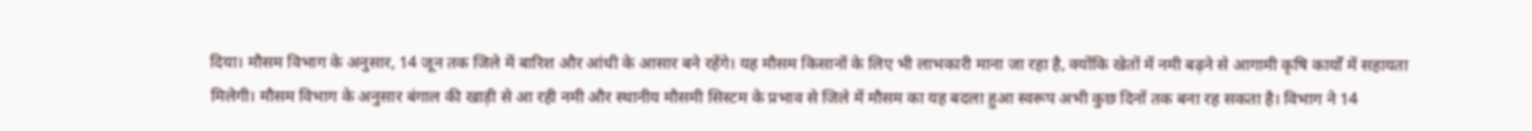दिया। मौसम विभाग के अनुसार, 14 जून तक जिले में बारिश और आंधी के आसार बने रहेंगे। यह मौसम किसानों के लिए भी लाभकारी माना जा रहा है, क्योंकि खेतों में नमी बढ़ने से आगामी कृषि कार्यों में सहायता मिलेगी। मौसम विभाग के अनुसार बंगाल की खाड़ी से आ रही नमी और स्थानीय मौसमी सिस्टम के प्रभाव से जिले में मौसम का यह बदला हुआ स्वरूप अभी कुछ दिनों तक बना रह सकता है। विभाग ने 14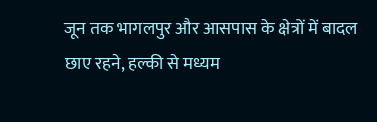जून तक भागलपुर और आसपास के क्षेत्रों में बादल छाए रहने, हल्की से मध्यम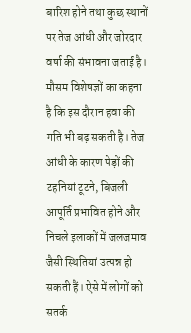बारिश होने तथा कुछ स्थानों पर तेज आंधी और जोरदार वर्षा की संभावना जताई है।
मौसम विशेषज्ञों का कहना है कि इस दौरान हवा की गति भी बढ़ सकती है। तेज आंधी के कारण पेड़ों की टहनियां टूटने, बिजली आपूर्ति प्रभावित होने और निचले इलाकों में जलजमाव जैसी स्थितियां उत्पन्न हो सकती हैं। ऐसे में लोगों को सतर्क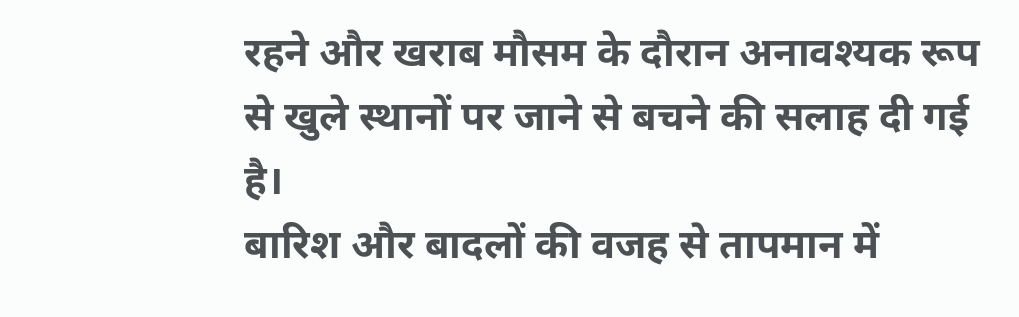रहने और खराब मौसम के दौरान अनावश्यक रूप से खुले स्थानों पर जाने से बचने की सलाह दी गई है।
बारिश और बादलों की वजह से तापमान में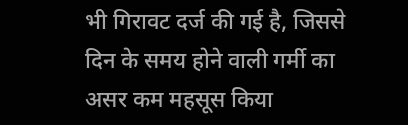भी गिरावट दर्ज की गई है, जिससे दिन के समय होने वाली गर्मी का असर कम महसूस किया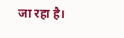जा रहा है।